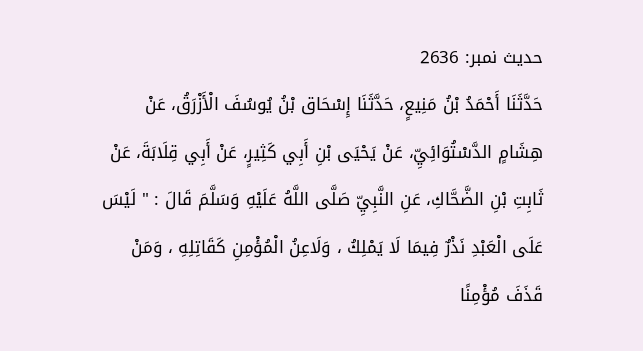حدیث نمبر: 2636
حَدَّثَنَا أَحْمَدُ بْنُ مَنِيعٍ، حَدَّثَنَا إِسْحَاق بْنُ يُوسُفَ الْأَزْرَقُ، عَنْ هِشَامٍ الدَّسْتُوَائِيِّ، عَنْ يَحْيَى بْنِ أَبِي كَثِيرٍ، عَنْ أَبِي قِلَابَةَ، عَنْ ثَابِتِ بْنِ الضَّحَّاكِ، عَنِ النَّبِيِّ صَلَّى اللَّهُ عَلَيْهِ وَسَلَّمَ قَالَ : " لَيْسَ عَلَى الْعَبْدِ نَذْرٌ فِيمَا لَا يَمْلِكُ ، وَلَاعِنُ الْمُؤْمِنِ كَقَاتِلِهِ ، وَمَنْ قَذَفَ مُؤْمِنًا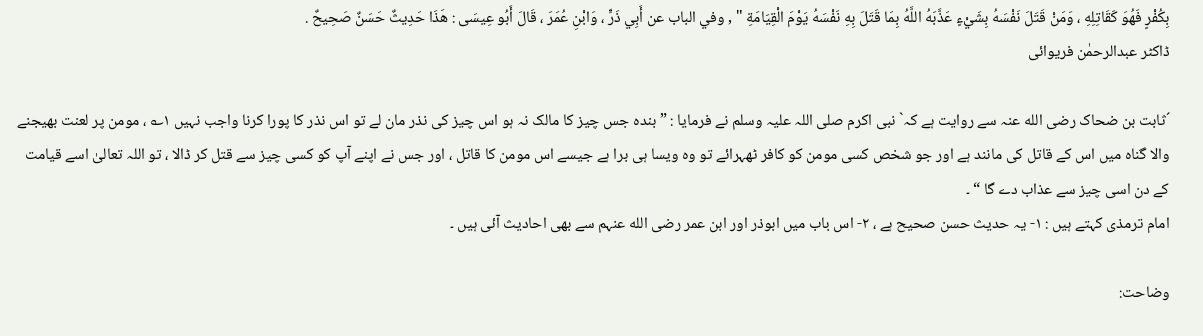بِكُفْرٍ فَهُوَ كَقَاتِلِهِ ، وَمَنْ قَتَلَ نَفْسَهُ بِشَيْءٍ عَذَّبَهُ اللَّهُ بِمَا قَتَلَ بِهِ نَفْسَهُ يَوْمَ الْقِيَامَةِ " , وفي الباب عن أَبِي ذَرٍّ ، وَابْنِ عُمَرَ ، قَالَ أَبُو عِيسَى : هَذَا حَدِيثٌ حَسَنٌ صَحِيحٌ .
ڈاکٹر عبدالرحمٰن فریوائی

´ثابت بن ضحاک رضی الله عنہ سے روایت ہے کہ` نبی اکرم صلی اللہ علیہ وسلم نے فرمایا : ” بندہ جس چیز کا مالک نہ ہو اس چیز کی نذر مان لے تو اس نذر کا پورا کرنا واجب نہیں ۱؎ ، مومن پر لعنت بھیجنے والا گناہ میں اس کے قاتل کی مانند ہے اور جو شخص کسی مومن کو کافر ٹھہرائے تو وہ ویسا ہی برا ہے جیسے اس مومن کا قاتل ، اور جس نے اپنے آپ کو کسی چیز سے قتل کر ڈالا ، تو اللہ تعالیٰ اسے قیامت کے دن اسی چیز سے عذاب دے گا “ ۔
امام ترمذی کہتے ہیں : ۱- یہ حدیث حسن صحیح ہے ، ۲- اس باب میں ابوذر اور ابن عمر رضی الله عنہم سے بھی احادیث آئی ہیں ۔

وضاحت: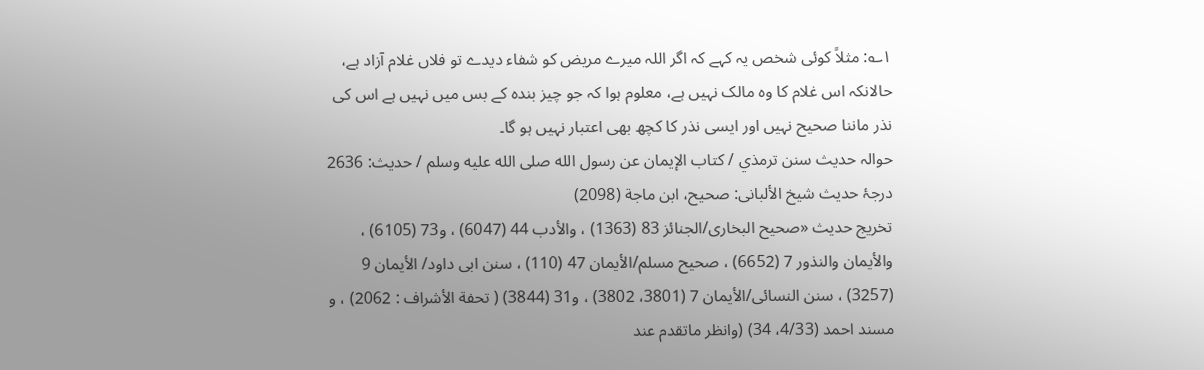۱؎: مثلاً کوئی شخص یہ کہے کہ اگر اللہ میرے مریض کو شفاء دیدے تو فلاں غلام آزاد ہے، حالانکہ اس غلام کا وہ مالک نہیں ہے، معلوم ہوا کہ جو چیز بندہ کے بس میں نہیں ہے اس کی نذر ماننا صحیح نہیں اور ایسی نذر کا کچھ بھی اعتبار نہیں ہو گا۔
حوالہ حدیث سنن ترمذي / كتاب الإيمان عن رسول الله صلى الله عليه وسلم / حدیث: 2636
درجۂ حدیث شیخ الألبانی: صحيح، ابن ماجة (2098)
تخریج حدیث «صحیح البخاری/الجنائز 83 (1363) ، والأدب 44 (6047) ، و73 (6105) ، والأیمان والنذور 7 (6652) ، صحیح مسلم/الأیمان 47 (110) ، سنن ابی داود/ الأیمان 9 (3257) ، سنن النسائی/الأیمان 7 (3801، 3802) ، و31 (3844) ( تحفة الأشراف : 2062) ، و مسند احمد (4/33، 34) (وانظر ماتقدم عند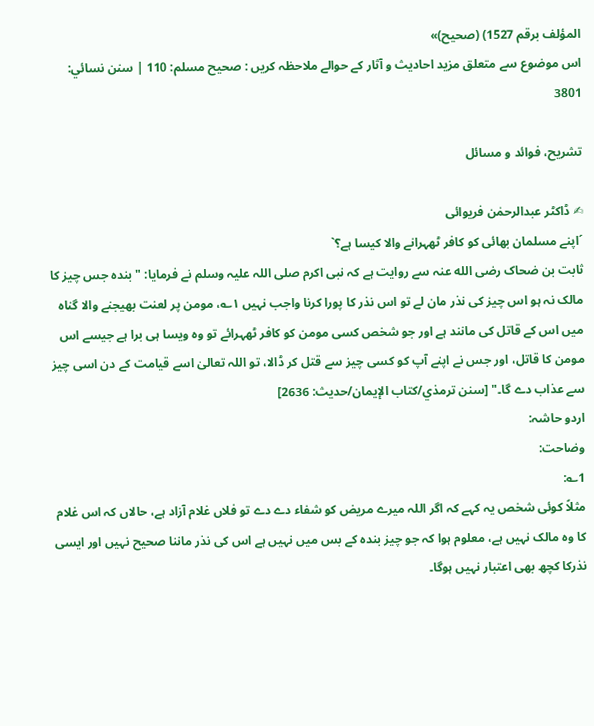المؤلف برقم 1527) (صحیح)»
اس موضوع سے متعلق مزید احادیث و آثار کے حوالے ملاحظہ کریں : صحيح مسلم: 110 | سنن نسائي: 3801

تشریح، فوائد و مسائل

✍ ڈاکٹر عبدالرحمٰن فریوائی
´اپنے مسلمان بھائی کو کافر ٹھہرانے والا کیسا ہے؟`
ثابت بن ضحاک رضی الله عنہ سے روایت ہے کہ نبی اکرم صلی اللہ علیہ وسلم نے فرمایا: " بندہ جس چیز کا مالک نہ ہو اس چیز کی نذر مان لے تو اس نذر کا پورا کرنا واجب نہیں ۱؎، مومن پر لعنت بھیجنے والا گناہ میں اس کے قاتل کی مانند ہے اور جو شخص کسی مومن کو کافر ٹھہرائے تو وہ ویسا ہی برا ہے جیسے اس مومن کا قاتل، اور جس نے اپنے آپ کو کسی چیز سے قتل کر ڈالا، تو اللہ تعالیٰ اسے قیامت کے دن اسی چیز سے عذاب دے گا۔" [سنن ترمذي/كتاب الإيمان/حدیث: 2636]
اردو حاشہ:
وضاحت:
1؎:
مثلاً کوئی شخص یہ کہے کہ اگر اللہ میرے مریض کو شفاء دے دے تو فلاں غلام آزاد ہے، حالاں کہ اس غلام کا وہ مالک نہیں ہے، معلوم ہوا کہ جو چیز بندہ کے بس میں نہیں ہے اس کی نذر ماننا صحیح نہیں اور ایسی نذرکا کچھ بھی اعتبار نہیں ہوگا۔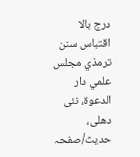درج بالا اقتباس سنن ترمذي مجلس علمي دار الدعوة، نئى دهلى، حدیث/صفحہ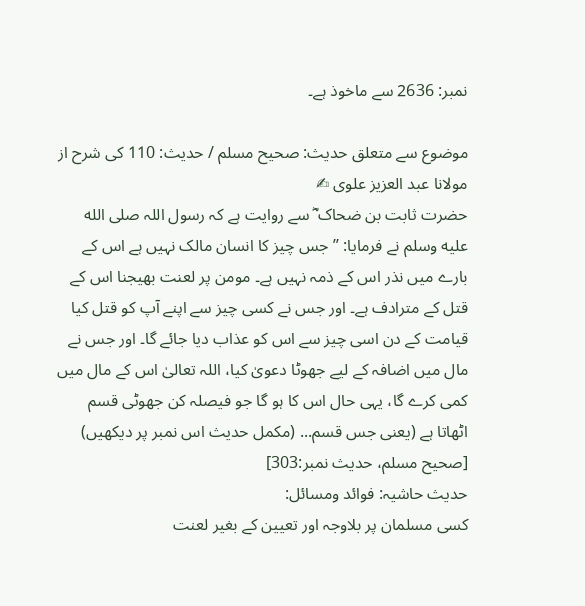نمبر: 2636 سے ماخوذ ہے۔

موضوع سے متعلق حدیث: صحيح مسلم / حدیث: 110 کی شرح از مولانا عبد العزیز علوی ✍
حضرت ثابت بن ضحاک ؓ سے روایت ہے کہ رسول اللہ صلى الله عليه وسلم نے فرمایا: ’’جس چیز کا انسان مالک نہیں ہے اس کے بارے میں نذر اس کے ذمہ نہیں ہے۔ مومن پر لعنت بھیجنا اس کے قتل کے مترادف ہے۔ اور جس نے کسی چیز سے اپنے آپ کو قتل کیا قیامت کے دن اسی چیز سے اس کو عذاب دیا جائے گا۔ اور جس نے مال میں اضافہ کے لیے جھوٹا دعویٰ کیا، اللہ تعالیٰ اس کے مال میں کمی کرے گا، یہی حال اس کا ہو گا جو فیصلہ کن جھوٹی قسم اٹھاتا ہے (یعنی جس قسم... (مکمل حدیث اس نمبر پر دیکھیں) [صحيح مسلم، حديث نمبر:303]
حدیث حاشیہ: فوائد ومسائل:
کسی مسلمان پر بلاوجہ اور تعیین کے بغیر لعنت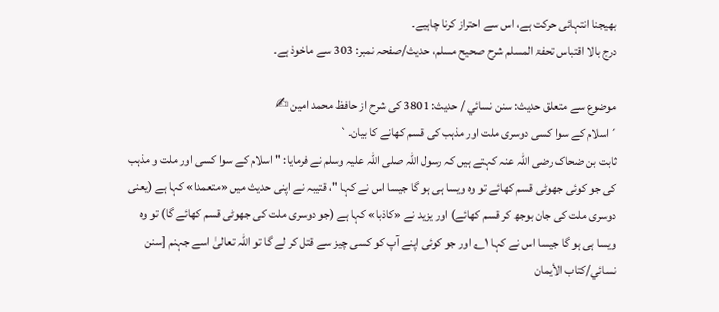بھیجنا انتہائی حرکت ہے، اس سے احتراز کرنا چاہیے۔
درج بالا اقتباس تحفۃ المسلم شرح صحیح مسلم، حدیث/صفحہ نمبر: 303 سے ماخوذ ہے۔

موضوع سے متعلق حدیث: سنن نسائي / حدیث: 3801 کی شرح از حافظ محمد امین ✍
´اسلام کے سوا کسی دوسری ملت اور مذہب کی قسم کھانے کا بیان۔`
ثابت بن ضحاک رضی اللہ عنہ کہتے ہیں کہ رسول اللہ صلی اللہ علیہ وسلم نے فرمایا: " اسلام کے سوا کسی اور ملت و مذہب کی جو کوئی جھوٹی قسم کھائے تو وہ ویسا ہی ہو گا جیسا اس نے کہا "، قتیبہ نے اپنی حدیث میں «متعمدا» کہا ہے (یعنی دوسری ملت کی جان بوجھ کر قسم کھائے) اور یزید نے «كاذبا» کہا ہے (جو دوسری ملت کی جھوٹی قسم کھائے گا) تو وہ ویسا ہی ہو گا جیسا اس نے کہا ۱؎ اور جو کوئی اپنے آپ کو کسی چیز سے قتل کر لے گا تو اللہ تعالیٰ اسے جہنم [سنن نسائي/كتاب الأيمان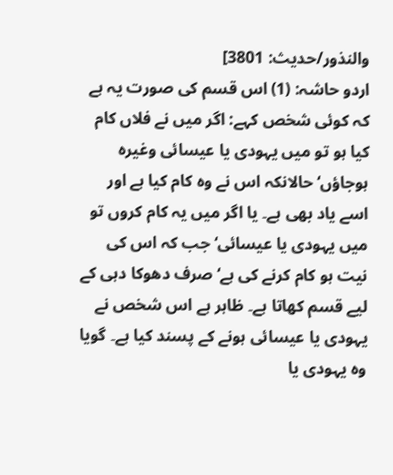والنذور/حدیث: 3801]
اردو حاشہ: (1) اس قسم کی صورت یہ ہے کہ کوئی شخص کہے: اگر میں نے فلاں کام کیا ہو تو میں یہودی یا عیسائی وغیرہ ہوجاؤں‘ حالانکہ اس نے وہ کام کیا ہے اور اسے یاد بھی ہے۔ یا اگر میں یہ کام کروں تو میں یہودی یا عیسائی‘ جب کہ اس کی نیت ہو کام کرنے کی ہے‘ صرف دھوکا دہی کے لیے قسم کھاتا ہے۔ ظاہر ہے اس شخص نے یہودی یا عیسائی ہونے کے پسند کیا ہے۔ گویا وہ یہودی یا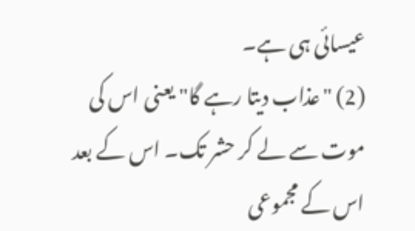عیسائی ہی ہے۔
(2) "عذاب دیتا رہے گا" یعنی اس کی موت سے لے کر حشر تک۔ اس کے بعد اس کے مجموعی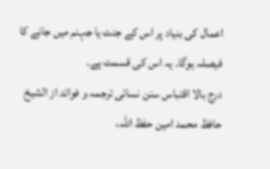اعمال کی بنیاد پر اس کے جنت یا جہنم میں جانے کا فیصلہ ہوگا۔ یہ اس کی قسمت ہے۔
درج بالا اقتباس سنن نسائی ترجمہ و فوائد از الشیخ حافظ محمد امین حفظ اللہ،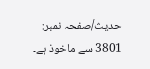حدیث/صفحہ نمبر: 3801 سے ماخوذ ہے۔